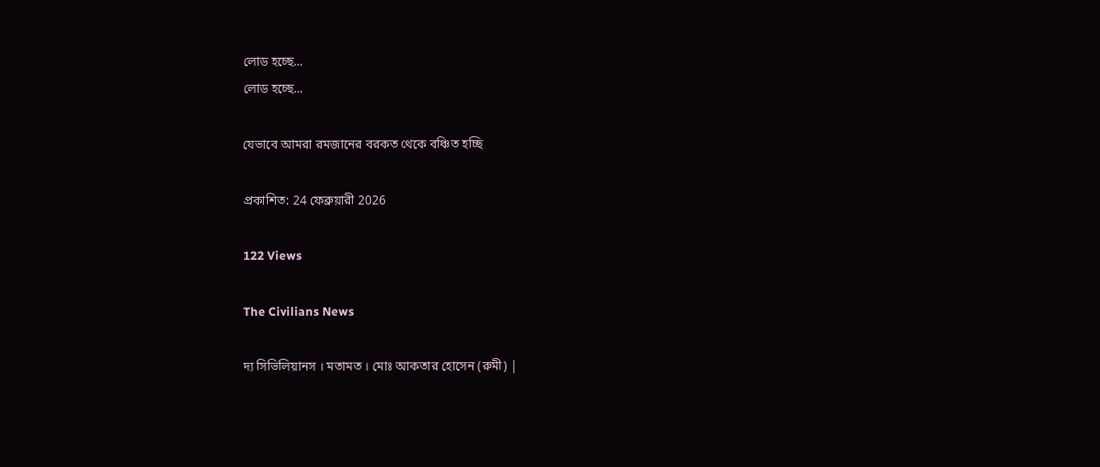লোড হচ্ছে...
লোড হচ্ছে...

যেভাবে আমরা রমজানের বরকত থেকে বঞ্চিত হচ্ছি

প্রকাশিত: 24 ফেব্রুয়ারী 2026

122 Views

The Civilians News

দ্য সিভিলিয়ানস । মতামত । মোঃ আকতার হোসেন (রুমী) |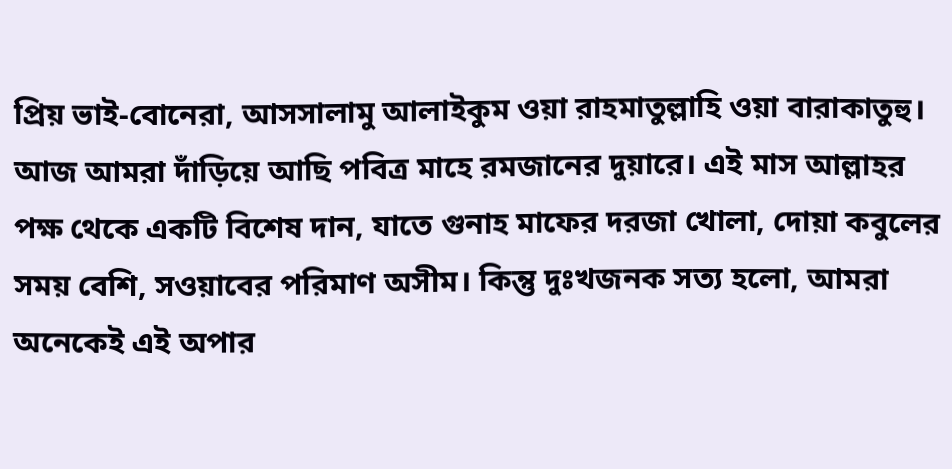প্রিয় ভাই-বোনেরা, আসসালামু আলাইকুম ওয়া রাহমাতুল্লাহি ওয়া বারাকাতুহু। আজ আমরা দাঁড়িয়ে আছি পবিত্র মাহে রমজানের দুয়ারে। এই মাস আল্লাহর পক্ষ থেকে একটি বিশেষ দান, যাতে গুনাহ মাফের দরজা খোলা, দোয়া কবুলের সময় বেশি, সওয়াবের পরিমাণ অসীম। কিন্তু দুঃখজনক সত্য হলো, আমরা অনেকেই এই অপার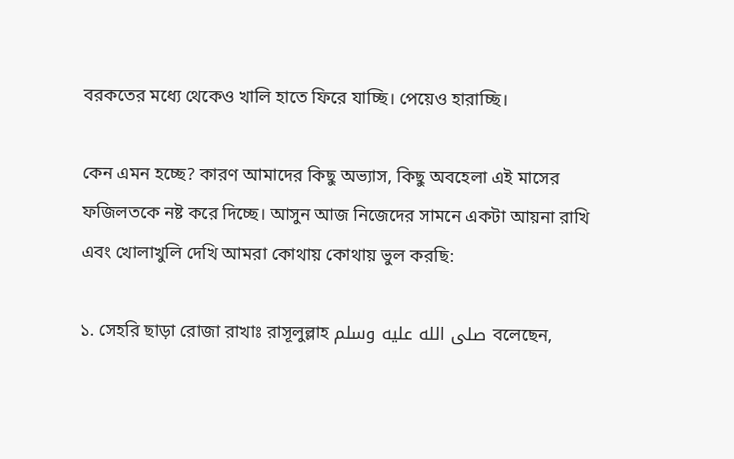বরকতের মধ্যে থেকেও খালি হাতে ফিরে যাচ্ছি। পেয়েও হারাচ্ছি।

কেন এমন হচ্ছে? কারণ আমাদের কিছু অভ্যাস, কিছু অবহেলা এই মাসের ফজিলতকে নষ্ট করে দিচ্ছে। আসুন আজ নিজেদের সামনে একটা আয়না রাখি এবং খোলাখুলি দেখি আমরা কোথায় কোথায় ভুল করছি:

১. সেহরি ছাড়া রোজা রাখাঃ রাসূলুল্লাহ صلى الله عليه وسلم বলেছেন,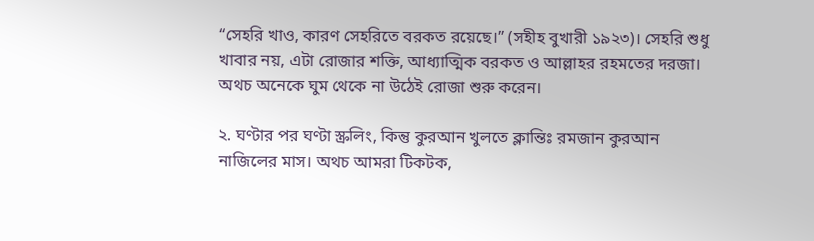“সেহরি খাও, কারণ সেহরিতে বরকত রয়েছে।” (সহীহ বুখারী ১৯২৩)। সেহরি শুধু খাবার নয়, এটা রোজার শক্তি, আধ্যাত্মিক বরকত ও আল্লাহর রহমতের দরজা। অথচ অনেকে ঘুম থেকে না উঠেই রোজা শুরু করেন।

২. ঘণ্টার পর ঘণ্টা স্ক্রলিং, কিন্তু কুরআন খুলতে ক্লান্তিঃ রমজান কুরআন নাজিলের মাস। অথচ আমরা টিকটক,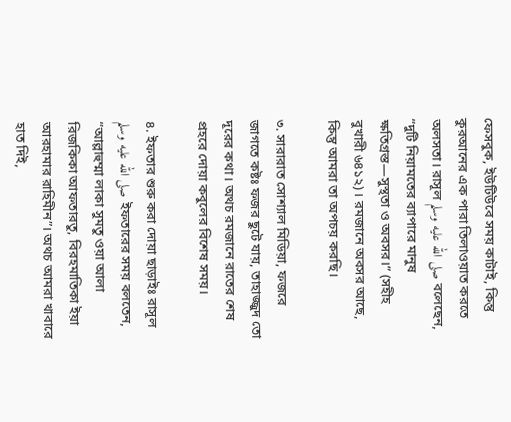ফেসবুক, ইউটিউবে সময় কাটাই, কিন্তু কুরআনের এক পারা তিলাওয়াত করতে অলসতা। রাসূল صلى الله عليه وسلم বলেছেন, “দুটি নিয়ামতের ব্যাপারে মানুষ ক্ষতিগ্রস্ত—সুস্থতা ও অবসর।” (সহীহ বুখারী ৬৪১২)। রমজানে অবসর আছে, কিন্তু আমরা তা অপচয় করছি।

৩. সারারাত সোশ্যাল মিডিয়া, ফজরে জাগতে কষ্টঃ ফজর ছুটে যায়, তাহাজ্জুদ তো দূরের কথা। অথচ রমজানে রাতের শেষ প্রহরে দোয়া কবুলের বিশেষ সময়।

৪. ইফতার শুরু করা দোয়া ছাড়াইঃ রাসূল صلى الله عليه وسلم ইফতারের সময় বলতেন, “আল্লাহুম্মা লাকা সুমতু ওয়া আলা রিজকিকা আফতারতু, বিরহমাতিকা ইয়া আরহামার রাহিমীন”। অথচ আমরা খাবারে হাত দিই,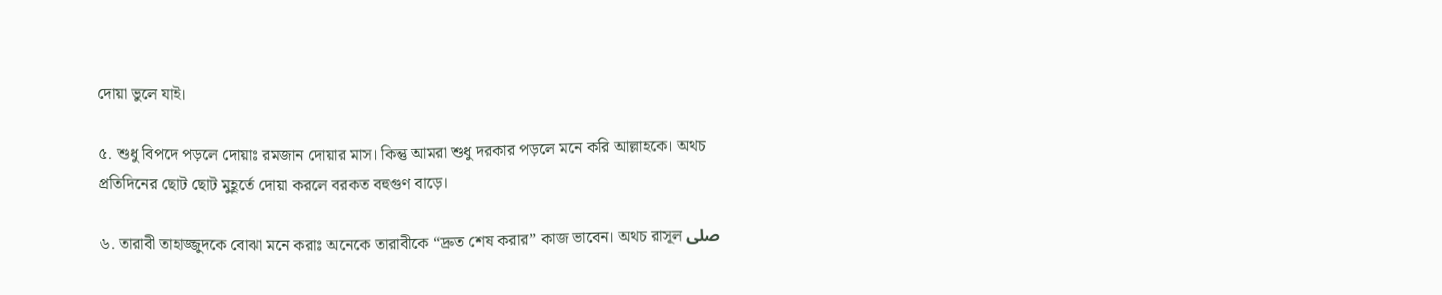দোয়া ভুলে যাই।

৫. শুধু বিপদে পড়লে দোয়াঃ রমজান দোয়ার মাস। কিন্তু আমরা শুধু দরকার পড়লে মনে করি আল্লাহকে। অথচ প্রতিদিনের ছোট ছোট মুহূর্তে দোয়া করলে বরকত বহুগুণ বাড়ে।

৬. তারাবী তাহাজ্জুদকে বোঝা মনে করাঃ অনেকে তারাবীকে “দ্রুত শেষ করার” কাজ ভাবেন। অথচ রাসূল صلى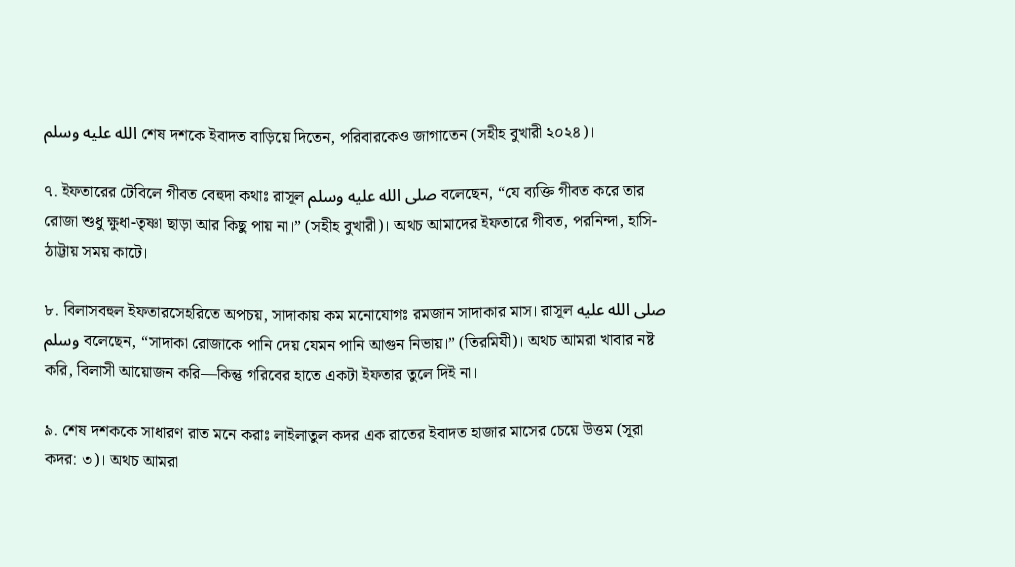الله عليه وسلم শেষ দশকে ইবাদত বাড়িয়ে দিতেন, পরিবারকেও জাগাতেন (সহীহ বুখারী ২০২৪)।

৭. ইফতারের টেবিলে গীবত বেহুদা কথাঃ রাসূল صلى الله عليه وسلم বলেছেন, “যে ব্যক্তি গীবত করে তার রোজা শুধু ক্ষুধা-তৃষ্ণা ছাড়া আর কিছু পায় না।” (সহীহ বুখারী)। অথচ আমাদের ইফতারে গীবত, পরনিন্দা, হাসি-ঠাট্টায় সময় কাটে।

৮. বিলাসবহুল ইফতারসেহরিতে অপচয়, সাদাকায় কম মনোযোগঃ রমজান সাদাকার মাস। রাসূল صلى الله عليه وسلم বলেছেন, “সাদাকা রোজাকে পানি দেয় যেমন পানি আগুন নিভায়।” (তিরমিযী)। অথচ আমরা খাবার নষ্ট করি, বিলাসী আয়োজন করি—কিন্তু গরিবের হাতে একটা ইফতার তুলে দিই না।

৯. শেষ দশককে সাধারণ রাত মনে করাঃ লাইলাতুল কদর এক রাতের ইবাদত হাজার মাসের চেয়ে উত্তম (সূরা কদর: ৩)। অথচ আমরা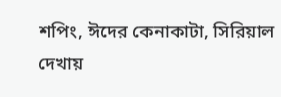শপিং, ঈদের কেনাকাটা, সিরিয়াল দেখায়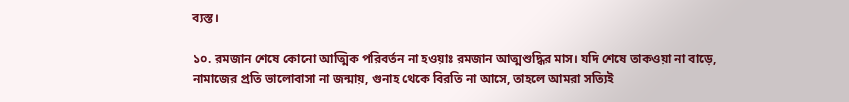ব্যস্ত।

১০. রমজান শেষে কোনো আত্মিক পরিবর্তন না হওয়াঃ রমজান আত্মশুদ্ধির মাস। যদি শেষে তাকওয়া না বাড়ে, নামাজের প্রতি ভালোবাসা না জন্মায়, গুনাহ থেকে বিরতি না আসে, তাহলে আমরা সত্যিই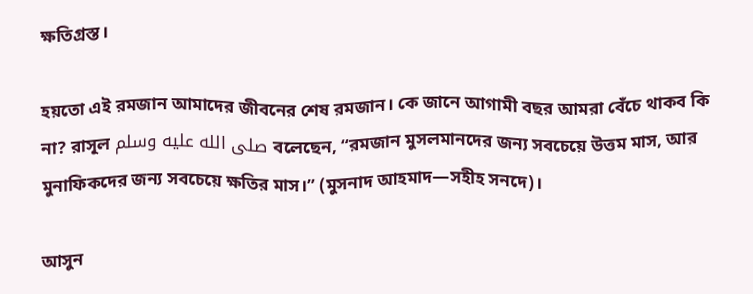ক্ষতিগ্রস্ত।

হয়তো এই রমজান আমাদের জীবনের শেষ রমজান। কে জানে আগামী বছর আমরা বেঁচে থাকব কি না? রাসূল صلى الله عليه وسلم বলেছেন, “রমজান মুসলমানদের জন্য সবচেয়ে উত্তম মাস, আর মুনাফিকদের জন্য সবচেয়ে ক্ষতির মাস।” (মুসনাদ আহমাদ—সহীহ সনদে)।

আসুন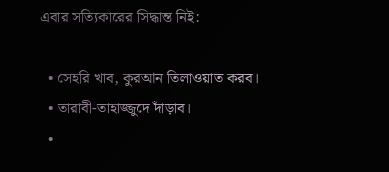এবার সত্যিকারের সিদ্ধান্ত নিই:

  • সেহরি খাব, কুরআন তিলাওয়াত করব।
  • তারাবী-তাহাজ্জুদে দাঁড়াব।
  •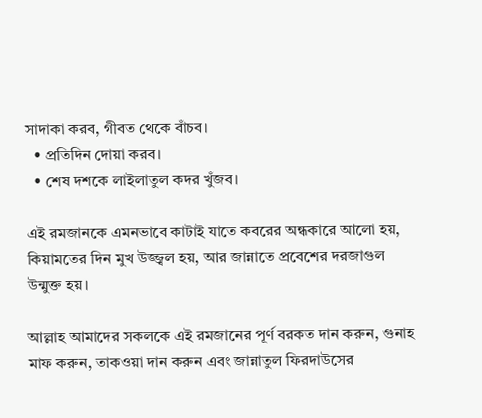সাদাকা করব, গীবত থেকে বাঁচব।
  • প্রতিদিন দোয়া করব।
  • শেষ দশকে লাইলাতুল কদর খুঁজব।

এই রমজানকে এমনভাবে কাটাই যাতে কবরের অন্ধকারে আলো হয়, কিয়ামতের দিন মুখ উজ্জ্বল হয়, আর জান্নাতে প্রবেশের দরজাগুল উন্মুক্ত হয়।

আল্লাহ আমাদের সকলকে এই রমজানের পূর্ণ বরকত দান করুন, গুনাহ মাফ করুন, তাকওয়া দান করুন এবং জান্নাতুল ফিরদাউসের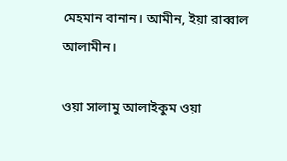মেহমান বানান। আমীন, ইয়া রাব্বাল আলামীন।

ওয়া সালামু আলাইকুম ওয়া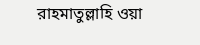রাহমাতুল্লাহি ওয়া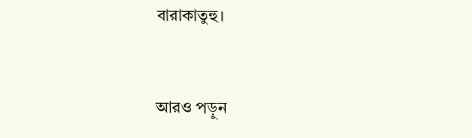বারাকাতুহু।



আরও পড়ুন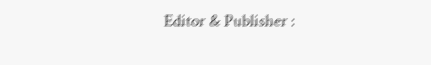Editor & Publisher :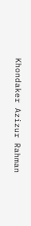Khondaker Azizur Rahman